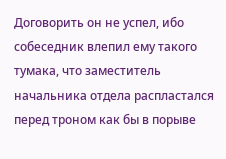Договорить он не успел, ибо собеседник влепил ему такого тумака, что заместитель начальника отдела распластался перед троном как бы в порыве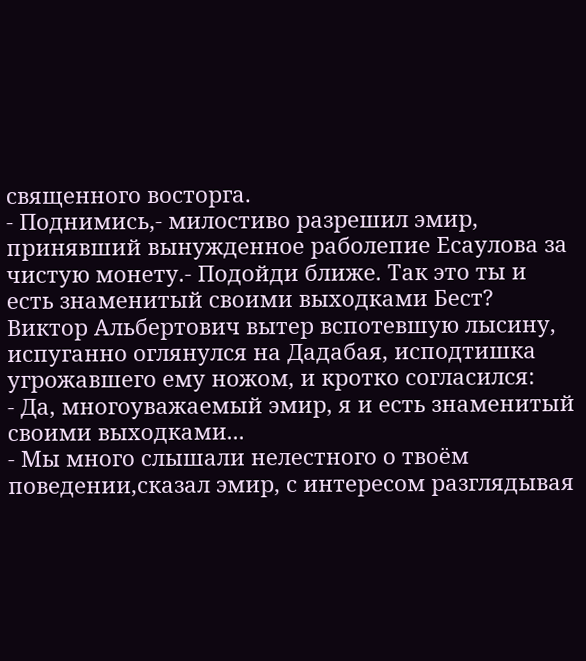священного восторга.
- Поднимись,- милостиво разрешил эмир, принявший вынужденное раболепие Есаулова за чистую монету.- Подойди ближе. Так это ты и есть знаменитый своими выходками Бест?
Виктор Альбертович вытер вспотевшую лысину, испуганно оглянулся на Дадабая, исподтишка угрожавшего ему ножом, и кротко согласился:
- Да, многоуважаемый эмир, я и есть знаменитый своими выходками...
- Мы много слышали нелестного о твоём поведении,сказал эмир, с интересом разглядывая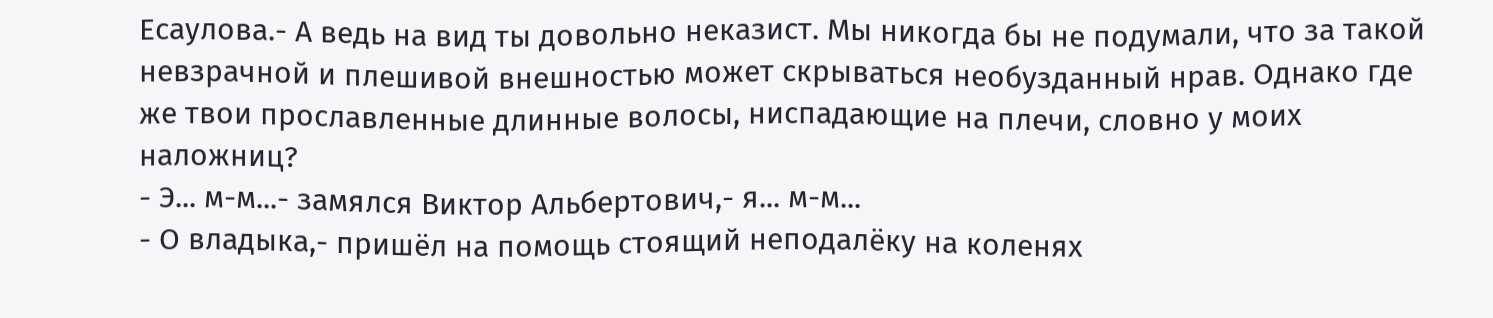Есаулова.- А ведь на вид ты довольно неказист. Мы никогда бы не подумали, что за такой невзрачной и плешивой внешностью может скрываться необузданный нрав. Однако где же твои прославленные длинные волосы, ниспадающие на плечи, словно у моих наложниц?
- Э... м-м...- замялся Виктор Альбертович,- я... м-м...
- О владыка,- пришёл на помощь стоящий неподалёку на коленях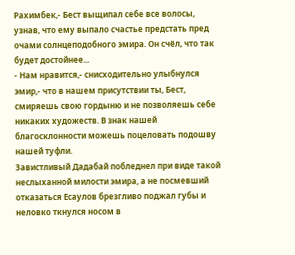Рахимбек,- Бест выщипал себе все волосы, узнав, что ему выпало счастье предстать пред очами солнцеподобного эмира. Он счёл, что так будет достойнее...
- Нам нравится,- снисходительно улыбнулся эмир,- что в нашем присутствии ты, Бест, смиряешь свою гордыню и не позволяешь себе никаких художеств. В знак нашей благосклонности можешь поцеловать подошву нашей туфли.
Завистливый Дадабай побледнел при виде такой неслыханной милости эмира, а не посмевший отказаться Есаулов брезгливо поджал губы и неловко ткнулся носом в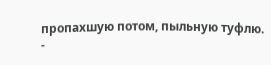пропахшую потом, пыльную туфлю.
-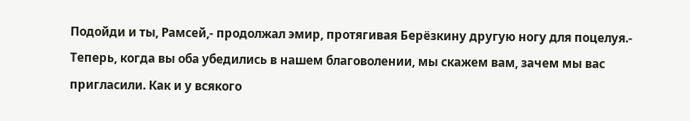Подойди и ты, Рамсей,- продолжал эмир, протягивая Берёзкину другую ногу для поцелуя.- Теперь, когда вы оба убедились в нашем благоволении, мы скажем вам, зачем мы вас пригласили. Как и у всякого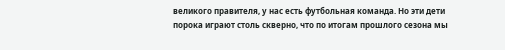великого правителя, у нас есть футбольная команда. Но эти дети порока играют столь скверно, что по итогам прошлого сезона мы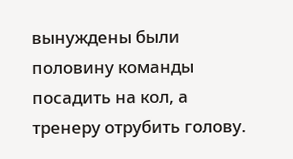вынуждены были половину команды посадить на кол, а тренеру отрубить голову.